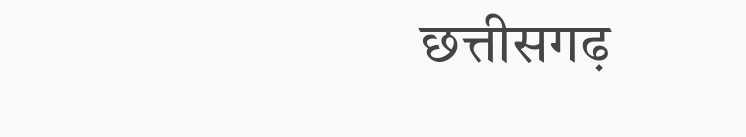छत्तीसगढ़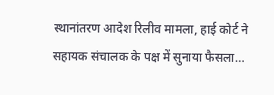स्थानांतरण आदेश रिलीव मामला, हाई कोर्ट ने सहायक संचालक के पक्ष में सुनाया फैसला…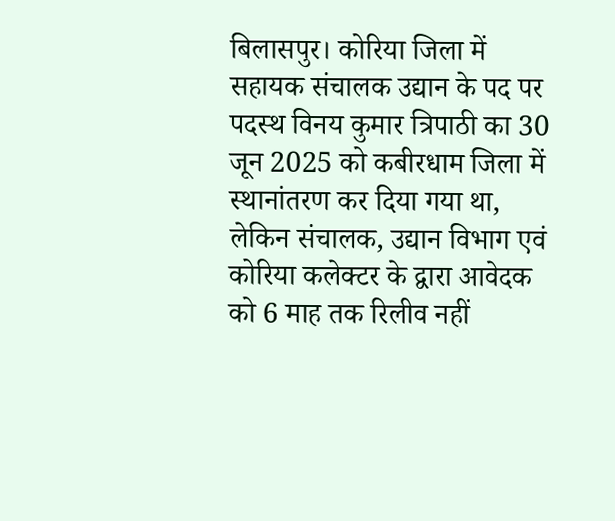बिलासपुर। कोरिया जिला में सहायक संचालक उद्यान के पद पर पदस्थ विनय कुमार त्रिपाठी का 30 जून 2025 को कबीरधाम जिला में स्थानांतरण कर दिया गया था, लेकिन संचालक, उद्यान विभाग एवं कोरिया कलेक्टर के द्वारा आवेदक को 6 माह तक रिलीव नहीं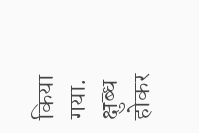किया गया. क्षुब्ध होकर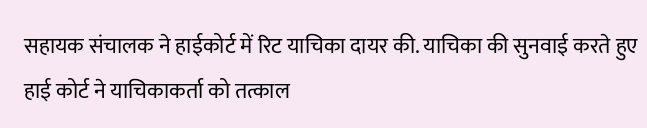सहायक संचालक ने हाईकोर्ट में रिट याचिका दायर की. याचिका की सुनवाई करते हुए हाई कोर्ट ने याचिकाकर्ता को तत्काल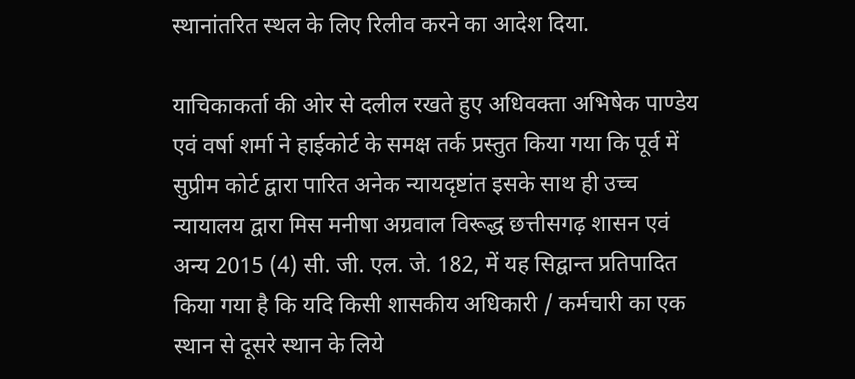स्थानांतरित स्थल के लिए रिलीव करने का आदेश दिया.

याचिकाकर्ता की ओर से दलील रखते हुए अधिवक्ता अभिषेक पाण्डेय एवं वर्षा शर्मा ने हाईकोर्ट के समक्ष तर्क प्रस्तुत किया गया कि पूर्व में सुप्रीम कोर्ट द्वारा पारित अनेक न्यायदृष्टांत इसके साथ ही उच्च न्यायालय द्वारा मिस मनीषा अग्रवाल विरूद्ध छत्तीसगढ़ शासन एवं अन्य 2015 (4) सी. जी. एल. जे. 182, में यह सिद्वान्त प्रतिपादित किया गया है कि यदि किसी शासकीय अधिकारी / कर्मचारी का एक स्थान से दूसरे स्थान के लिये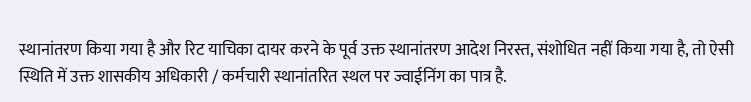स्थानांतरण किया गया है और रिट याचिका दायर करने के पूर्व उक्त स्थानांतरण आदेश निरस्त, संशोधित नहीं किया गया है, तो ऐसी स्थिति में उक्त शासकीय अधिकारी / कर्मचारी स्थानांतरित स्थल पर ज्वाईनिंग का पात्र है.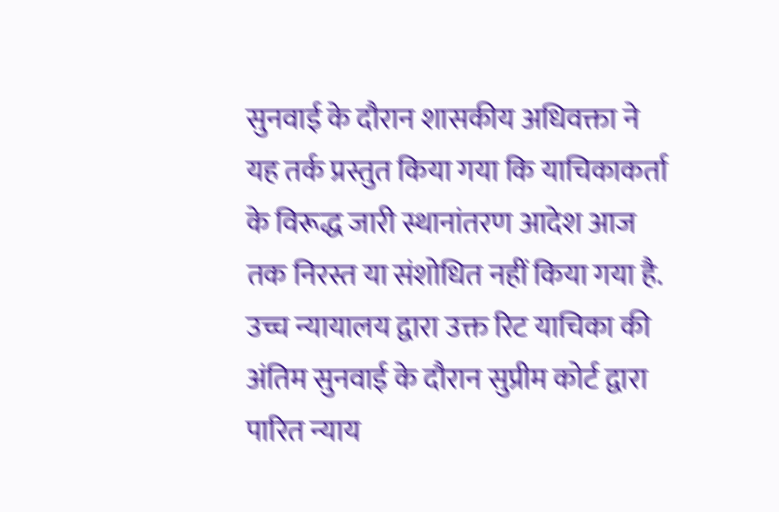सुनवाई के दौरान शासकीय अधिवक्ता ने यह तर्क प्रस्तुत किया गया कि याचिकाकर्ता के विरूद्ध जारी स्थानांतरण आदेश आज तक निरस्त या संशोधित नहीं किया गया है. उच्च न्यायालय द्वारा उक्त रिट याचिका की अंतिम सुनवाई के दौरान सुप्रीम कोर्ट द्वारा पारित न्याय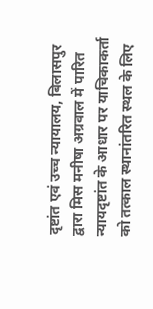दृष्टांत एवं उच्च न्यायालय, बिलासपुर द्वारा मिस मनीषा अग्रवाल में पारित न्यायदृष्टांत के आधार पर याचिकाकर्ता को तत्काल स्थानांतरित स्थल के लिए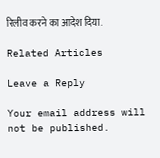रिलीव करने का आदेश दिया.

Related Articles

Leave a Reply

Your email address will not be published.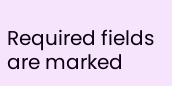Required fields are marked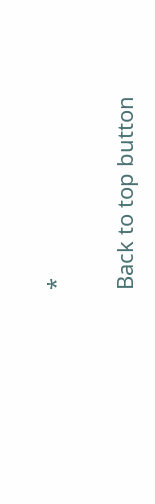*

Back to top button